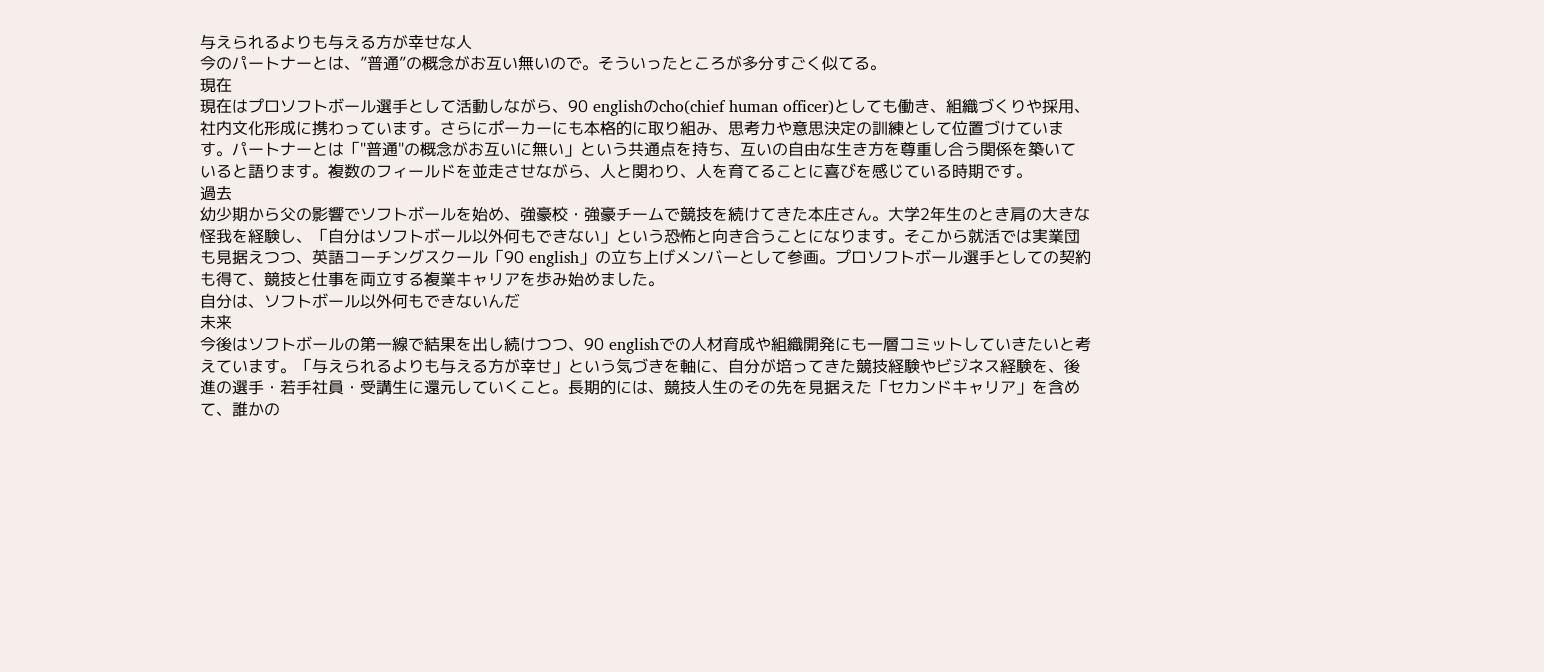与えられるよりも与える方が幸せな人
今のパートナーとは、”普通”の概念がお互い無いので。そういったところが多分すごく似てる。
現在
現在はプロソフトボール選手として活動しながら、90 englishのcho(chief human officer)としても働き、組織づくりや採用、社内文化形成に携わっています。さらにポーカーにも本格的に取り組み、思考力や意思決定の訓練として位置づけています。パートナーとは「"普通"の概念がお互いに無い」という共通点を持ち、互いの自由な生き方を尊重し合う関係を築いていると語ります。複数のフィールドを並走させながら、人と関わり、人を育てることに喜びを感じている時期です。
過去
幼少期から父の影響でソフトボールを始め、強豪校・強豪チームで競技を続けてきた本庄さん。大学2年生のとき肩の大きな怪我を経験し、「自分はソフトボール以外何もできない」という恐怖と向き合うことになります。そこから就活では実業団も見据えつつ、英語コーチングスクール「90 english」の立ち上げメンバーとして参画。プロソフトボール選手としての契約も得て、競技と仕事を両立する複業キャリアを歩み始めました。
自分は、ソフトボール以外何もできないんだ
未来
今後はソフトボールの第一線で結果を出し続けつつ、90 englishでの人材育成や組織開発にも一層コミットしていきたいと考えています。「与えられるよりも与える方が幸せ」という気づきを軸に、自分が培ってきた競技経験やビジネス経験を、後進の選手・若手社員・受講生に還元していくこと。長期的には、競技人生のその先を見据えた「セカンドキャリア」を含めて、誰かの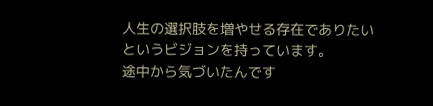人生の選択肢を増やせる存在でありたいというビジョンを持っています。
途中から気づいたんです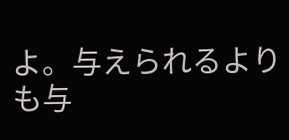よ。与えられるよりも与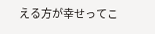える方が幸せってこ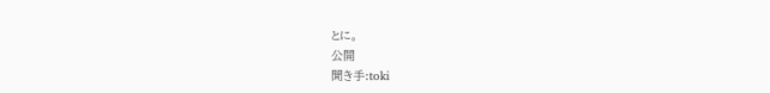とに。
公開
聞き手:toki